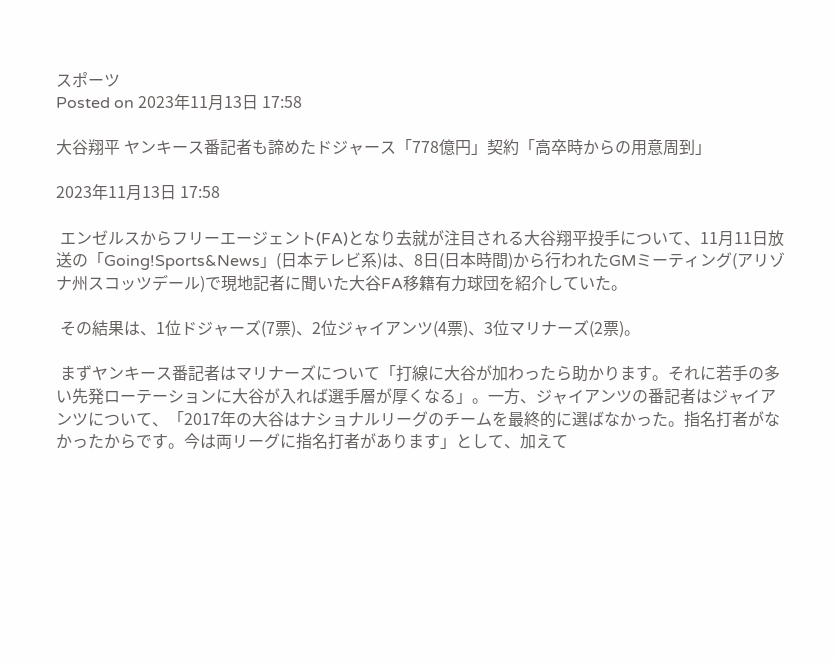スポーツ
Posted on 2023年11月13日 17:58

大谷翔平 ヤンキース番記者も諦めたドジャース「778億円」契約「高卒時からの用意周到」

2023年11月13日 17:58

 エンゼルスからフリーエージェント(FA)となり去就が注目される大谷翔平投手について、11月11日放送の「Going!Sports&News」(日本テレビ系)は、8日(日本時間)から行われたGMミーティング(アリゾナ州スコッツデール)で現地記者に聞いた大谷FA移籍有力球団を紹介していた。

 その結果は、1位ドジャーズ(7票)、2位ジャイアンツ(4票)、3位マリナーズ(2票)。

 まずヤンキース番記者はマリナーズについて「打線に大谷が加わったら助かります。それに若手の多い先発ローテーションに大谷が入れば選手層が厚くなる」。一方、ジャイアンツの番記者はジャイアンツについて、「2017年の大谷はナショナルリーグのチームを最終的に選ばなかった。指名打者がなかったからです。今は両リーグに指名打者があります」として、加えて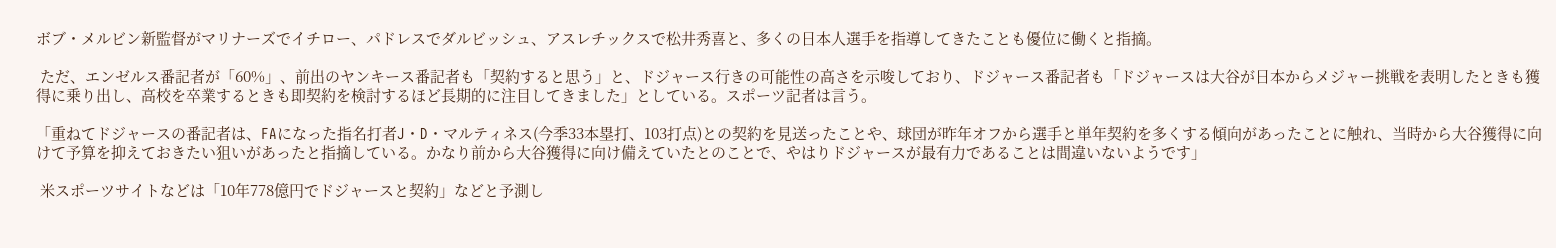ボブ・メルビン新監督がマリナーズでイチロー、パドレスでダルビッシュ、アスレチックスで松井秀喜と、多くの日本人選手を指導してきたことも優位に働くと指摘。

 ただ、エンゼルス番記者が「60%」、前出のヤンキース番記者も「契約すると思う」と、ドジャース行きの可能性の高さを示唆しており、ドジャース番記者も「ドジャースは大谷が日本からメジャー挑戦を表明したときも獲得に乗り出し、高校を卒業するときも即契約を検討するほど長期的に注目してきました」としている。スポーツ記者は言う。

「重ねてドジャースの番記者は、FAになった指名打者J・D・マルティネス(今季33本塁打、103打点)との契約を見送ったことや、球団が昨年オフから選手と単年契約を多くする傾向があったことに触れ、当時から大谷獲得に向けて予算を抑えておきたい狙いがあったと指摘している。かなり前から大谷獲得に向け備えていたとのことで、やはりドジャースが最有力であることは間違いないようです」

 米スポーツサイトなどは「10年778億円でドジャースと契約」などと予測し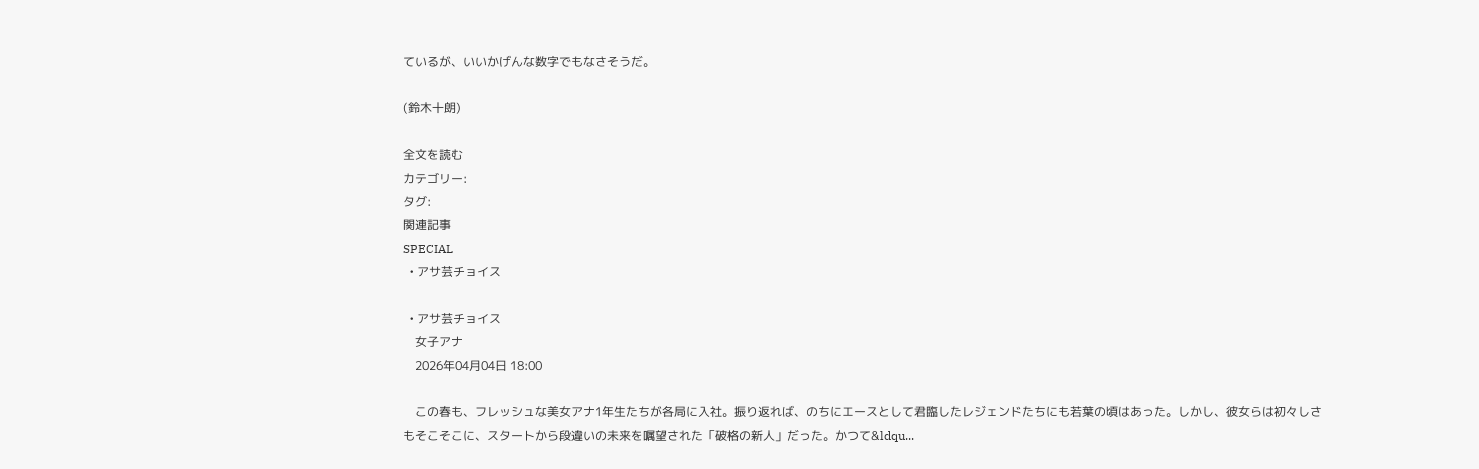ているが、いいかげんな数字でもなさそうだ。

(鈴木十朗)

全文を読む
カテゴリー:
タグ:
関連記事
SPECIAL
  • アサ芸チョイス

  • アサ芸チョイス
    女子アナ
    2026年04月04日 18:00

    この春も、フレッシュな美女アナ1年生たちが各局に入社。振り返れば、のちにエースとして君臨したレジェンドたちにも若葉の頃はあった。しかし、彼女らは初々しさもそこそこに、スタートから段違いの未来を嘱望された「破格の新人」だった。かつて&ldqu...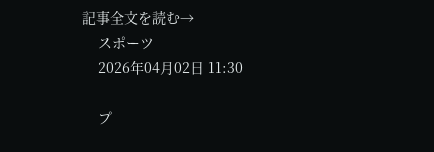記事全文を読む→
    スポーツ
    2026年04月02日 11:30

    プ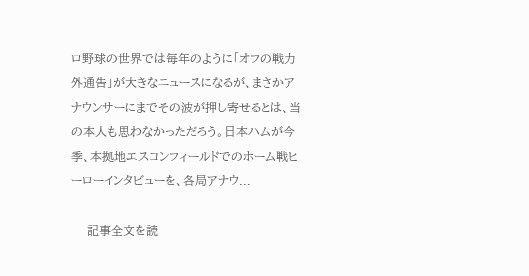ロ野球の世界では毎年のように「オフの戦力外通告」が大きなニュースになるが、まさかアナウンサーにまでその波が押し寄せるとは、当の本人も思わなかっただろう。日本ハムが今季、本拠地エスコンフィールドでのホーム戦ヒーローインタビューを、各局アナウ...

    記事全文を読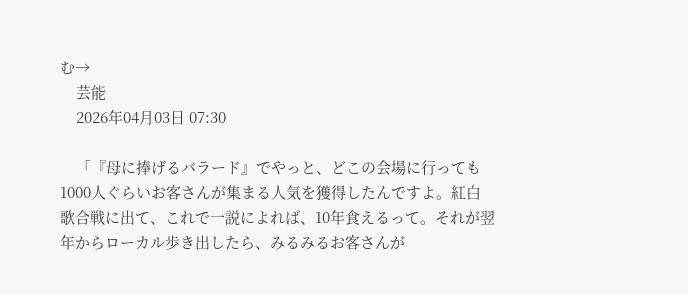む→
    芸能
    2026年04月03日 07:30

    「『母に捧げるバラード』でやっと、どこの会場に行っても1000人ぐらいお客さんが集まる人気を獲得したんですよ。紅白歌合戦に出て、これで一説によれば、10年食えるって。それが翌年からローカル歩き出したら、みるみるお客さんが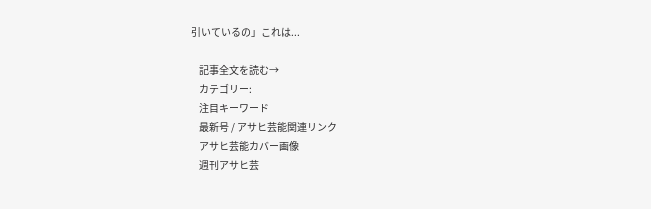引いているの」これは...

    記事全文を読む→
    カテゴリー:
    注目キーワード
    最新号 / アサヒ芸能関連リンク
    アサヒ芸能カバー画像
    週刊アサヒ芸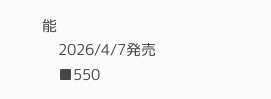能
    2026/4/7発売
    ■550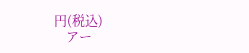円(税込)
    アー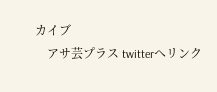カイブ
    アサ芸プラス twitterへリンク